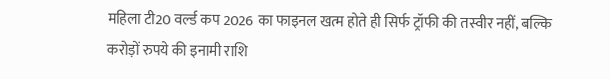महिला टी20 वर्ल्ड कप 2026 का फाइनल खत्म होते ही सिर्फ ट्रॉफी की तस्वीर नहीं, बल्कि करोड़ों रुपये की इनामी राशि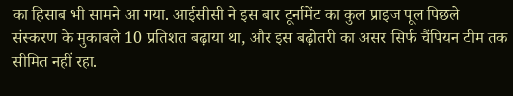का हिसाब भी सामने आ गया. आईसीसी ने इस बार टूर्नामेंट का कुल प्राइज पूल पिछले संस्करण के मुकाबले 10 प्रतिशत बढ़ाया था, और इस बढ़ोतरी का असर सिर्फ चैंपियन टीम तक सीमित नहीं रहा.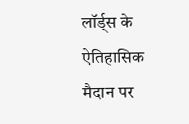लॉर्ड्स के ऐतिहासिक मैदान पर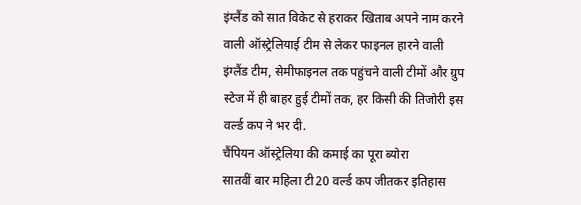इंग्लैंड को सात विकेट से हराकर खिताब अपने नाम करने वाली ऑस्ट्रेलियाई टीम से लेकर फाइनल हारने वाली इंग्लैंड टीम, सेमीफाइनल तक पहुंचने वाली टीमों और ग्रुप स्टेज में ही बाहर हुई टीमों तक, हर किसी की तिजोरी इस वर्ल्ड कप ने भर दी.
चैंपियन ऑस्ट्रेलिया की कमाई का पूरा ब्योरा
सातवीं बार महिला टी20 वर्ल्ड कप जीतकर इतिहास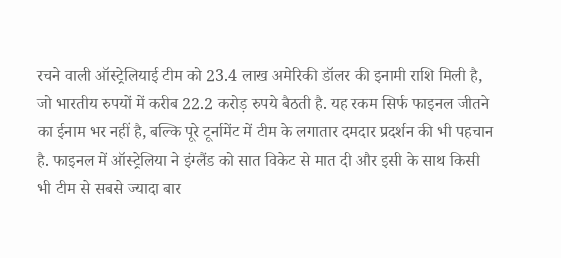रचने वाली ऑस्ट्रेलियाई टीम को 23.4 लाख अमेरिकी डॉलर की इनामी राशि मिली है, जो भारतीय रुपयों में करीब 22.2 करोड़ रुपये बैठती है. यह रकम सिर्फ फाइनल जीतने का ईनाम भर नहीं है, बल्कि पूरे टूर्नामेंट में टीम के लगातार दमदार प्रदर्शन की भी पहचान है. फाइनल में ऑस्ट्रेलिया ने इंग्लैंड को सात विकेट से मात दी और इसी के साथ किसी भी टीम से सबसे ज्यादा बार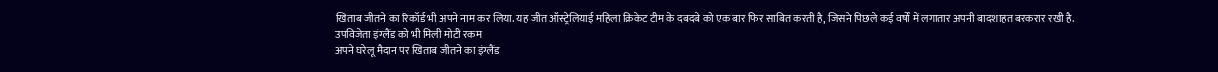खिताब जीतने का रिकॉर्ड भी अपने नाम कर लिया. यह जीत ऑस्ट्रेलियाई महिला क्रिकेट टीम के दबदबे को एक बार फिर साबित करती है, जिसने पिछले कई वर्षों में लगातार अपनी बादशाहत बरकरार रखी है.
उपविजेता इंग्लैंड को भी मिली मोटी रकम
अपने घरेलू मैदान पर खिताब जीतने का इंग्लैंड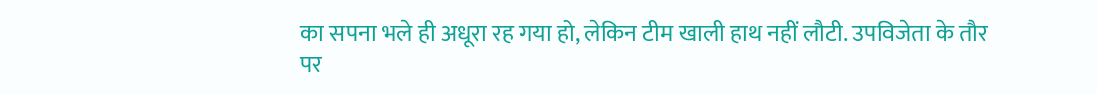का सपना भले ही अधूरा रह गया हो, लेकिन टीम खाली हाथ नहीं लौटी. उपविजेता के तौर पर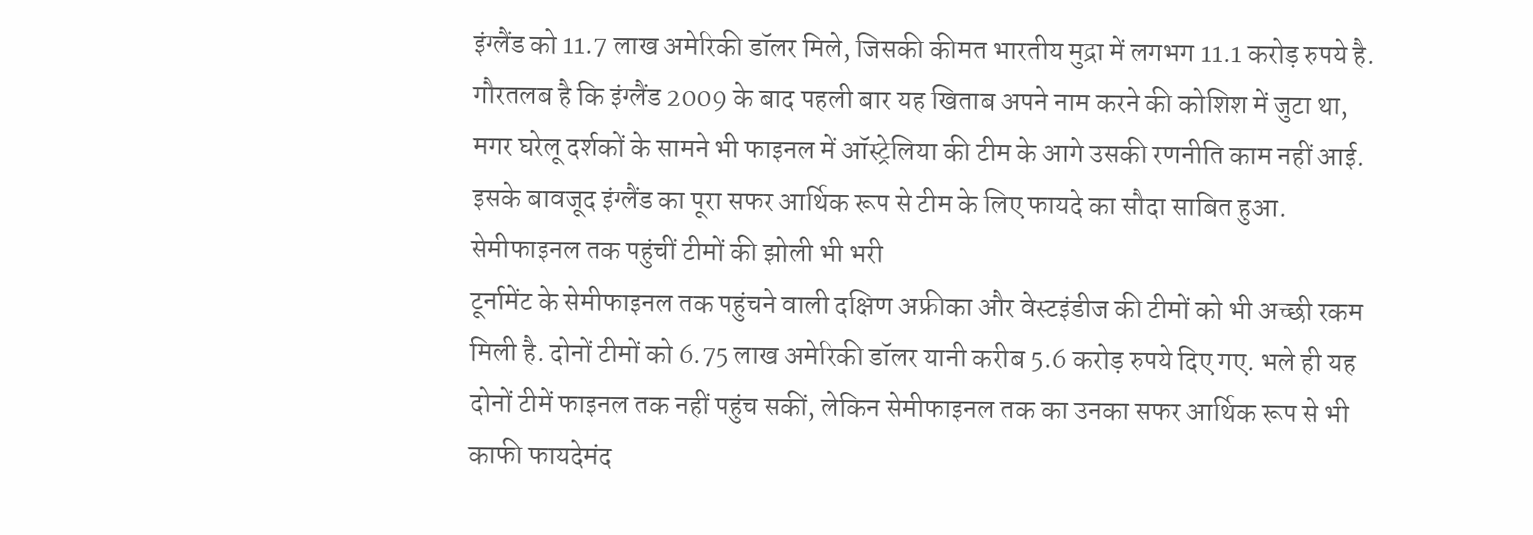इंग्लैंड को 11.7 लाख अमेरिकी डॉलर मिले, जिसकी कीमत भारतीय मुद्रा में लगभग 11.1 करोड़ रुपये है. गौरतलब है कि इंग्लैंड 2009 के बाद पहली बार यह खिताब अपने नाम करने की कोशिश में जुटा था, मगर घरेलू दर्शकों के सामने भी फाइनल में ऑस्ट्रेलिया की टीम के आगे उसकी रणनीति काम नहीं आई. इसके बावजूद इंग्लैंड का पूरा सफर आर्थिक रूप से टीम के लिए फायदे का सौदा साबित हुआ.
सेमीफाइनल तक पहुंचीं टीमों की झोली भी भरी
टूर्नामेंट के सेमीफाइनल तक पहुंचने वाली दक्षिण अफ्रीका और वेस्टइंडीज की टीमों को भी अच्छी रकम मिली है. दोनों टीमों को 6.75 लाख अमेरिकी डॉलर यानी करीब 5.6 करोड़ रुपये दिए गए. भले ही यह दोनों टीमें फाइनल तक नहीं पहुंच सकीं, लेकिन सेमीफाइनल तक का उनका सफर आर्थिक रूप से भी काफी फायदेमंद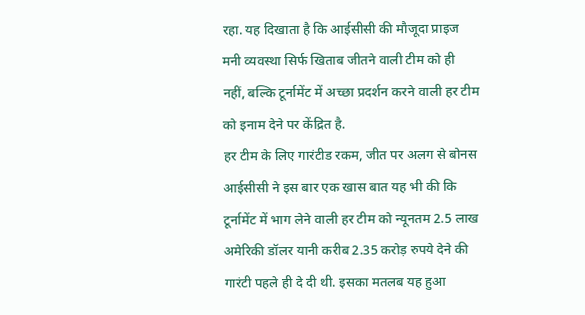रहा. यह दिखाता है कि आईसीसी की मौजूदा प्राइज मनी व्यवस्था सिर्फ खिताब जीतने वाली टीम को ही नहीं, बल्कि टूर्नामेंट में अच्छा प्रदर्शन करने वाली हर टीम को इनाम देने पर केंद्रित है.
हर टीम के लिए गारंटीड रकम, जीत पर अलग से बोनस
आईसीसी ने इस बार एक खास बात यह भी की कि टूर्नामेंट में भाग लेने वाली हर टीम को न्यूनतम 2.5 लाख अमेरिकी डॉलर यानी करीब 2.35 करोड़ रुपये देने की गारंटी पहले ही दे दी थी. इसका मतलब यह हुआ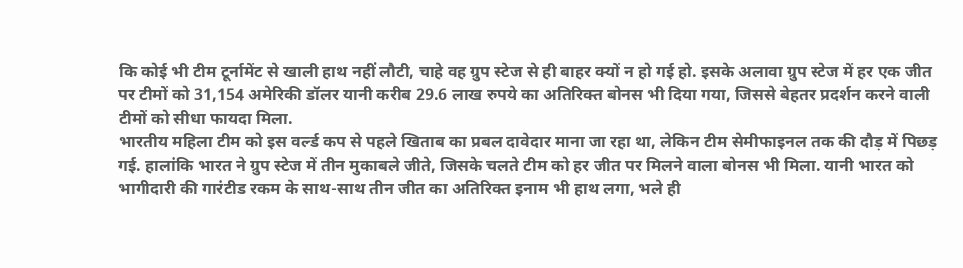कि कोई भी टीम टूर्नामेंट से खाली हाथ नहीं लौटी, चाहे वह ग्रुप स्टेज से ही बाहर क्यों न हो गई हो. इसके अलावा ग्रुप स्टेज में हर एक जीत पर टीमों को 31,154 अमेरिकी डॉलर यानी करीब 29.6 लाख रुपये का अतिरिक्त बोनस भी दिया गया, जिससे बेहतर प्रदर्शन करने वाली टीमों को सीधा फायदा मिला.
भारतीय महिला टीम को इस वर्ल्ड कप से पहले खिताब का प्रबल दावेदार माना जा रहा था, लेकिन टीम सेमीफाइनल तक की दौड़ में पिछड़ गई. हालांकि भारत ने ग्रुप स्टेज में तीन मुकाबले जीते, जिसके चलते टीम को हर जीत पर मिलने वाला बोनस भी मिला. यानी भारत को भागीदारी की गारंटीड रकम के साथ-साथ तीन जीत का अतिरिक्त इनाम भी हाथ लगा, भले ही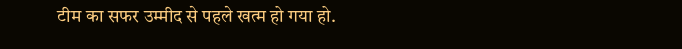टीम का सफर उम्मीद से पहले खत्म हो गया हो.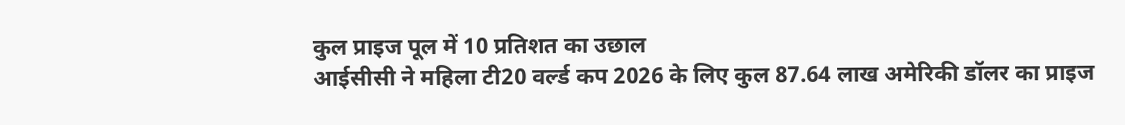कुल प्राइज पूल में 10 प्रतिशत का उछाल
आईसीसी ने महिला टी20 वर्ल्ड कप 2026 के लिए कुल 87.64 लाख अमेरिकी डॉलर का प्राइज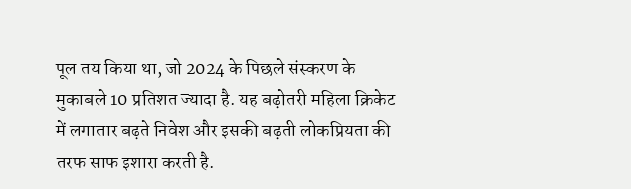पूल तय किया था, जो 2024 के पिछले संस्करण के मुकाबले 10 प्रतिशत ज्यादा है. यह बढ़ोतरी महिला क्रिकेट में लगातार बढ़ते निवेश और इसकी बढ़ती लोकप्रियता की तरफ साफ इशारा करती है.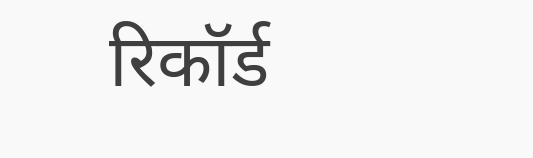रिकॉर्ड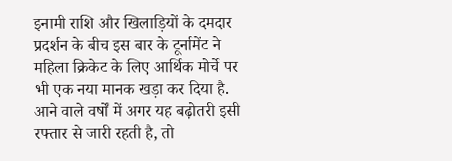इनामी राशि और खिलाड़ियों के दमदार प्रदर्शन के बीच इस बार के टूर्नामेंट ने महिला क्रिकेट के लिए आर्थिक मोर्चे पर भी एक नया मानक खड़ा कर दिया है. आने वाले वर्षों में अगर यह बढ़ोतरी इसी रफ्तार से जारी रहती है, तो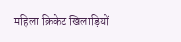महिला क्रिकेट खिलाड़ियों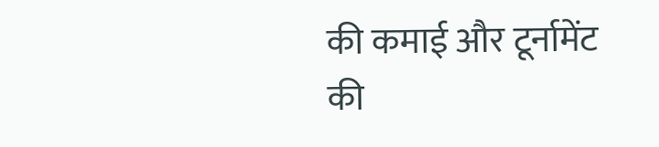की कमाई और टूर्नामेंट की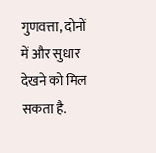गुणवत्ता, दोनों में और सुधार देखने को मिल सकता है.